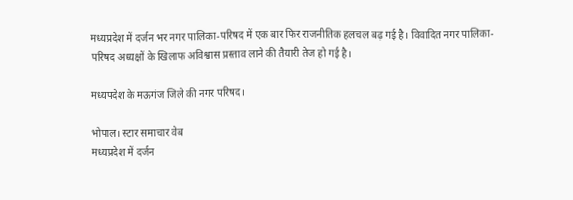मध्यप्रदेश में दर्जन भर नगर पालिका-परिषद में एक बार फिर राजनीतिक हलचल बढ़ गई है। विवादित नगर पालिका-परिषद अध्यक्षों के खिलाफ अविश्वास प्रस्ताव लाने की तैयारी तेज हो गई है।

मध्यपदेश के मऊगंज जिले की नगर परिषद।

भोपाल। स्टार समाचार वेब
मध्यप्रदेश में दर्जन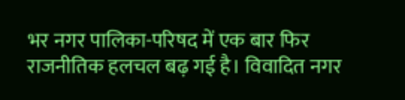भर नगर पालिका-परिषद में एक बार फिर राजनीतिक हलचल बढ़ गई है। विवादित नगर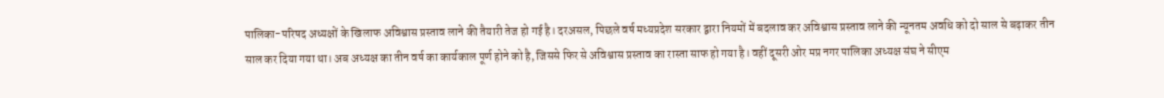पालिका-परिषद अध्यक्षों के खिलाफ अविश्वास प्रस्ताव लाने की तैयारी तेज हो गई है। दरअसल, पिछले वर्ष मध्यप्रदेश सरकार द्वारा नियमों में बदलाव कर अविश्वास प्रस्ताव लाने की न्यूनतम अवधि को दो साल से बढ़ाकर तीन साल कर दिया गया था। अब अध्यक्ष का तीन वर्ष का कार्यकाल पूर्ण होने को है, जिससे फिर से अविश्वास प्रस्ताव का रास्ता साफ हो गया है। वहीं दूसरी ओर मप्र नगर पालिका अध्यक्ष संघ ने सीएम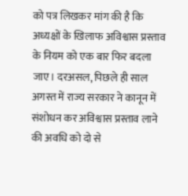को पत्र लिखकर मांग की है कि अध्यक्षों के खिलाफ अविश्वास प्रस्ताव के नियम को एक बार फिर बदला जाए। दरअसल, पिछले ही साल अगस्त में राज्य सरकार ने कानून में संशोधन कर अविश्वास प्रस्ताव लाने की अवधि को दो से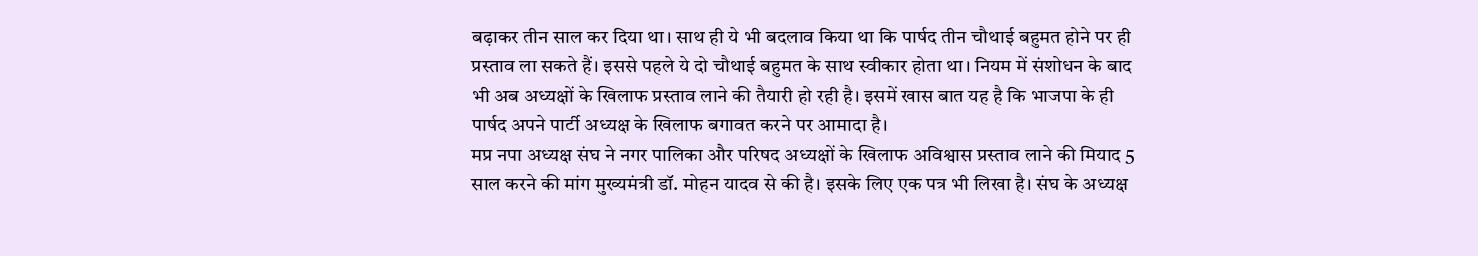बढ़ाकर तीन साल कर दिया था। साथ ही ये भी बदलाव किया था कि पार्षद तीन चौथाई बहुमत होने पर ही प्रस्ताव ला सकते हैं। इससे पहले ये दो चौथाई बहुमत के साथ स्वीकार होता था। नियम में संशोधन के बाद भी अब अध्यक्षों के खिलाफ प्रस्ताव लाने की तैयारी हो रही है। इसमें खास बात यह है कि भाजपा के ही पार्षद अपने पार्टी अध्यक्ष के खिलाफ बगावत करने पर आमादा है।
मप्र नपा अध्यक्ष संघ ने नगर पालिका और परिषद अध्यक्षों के खिलाफ अविश्वास प्रस्ताव लाने की मियाद 5 साल करने की मांग मुख्यमंत्री डॉ. मोहन यादव से की है। इसके लिए एक पत्र भी लिखा है। संघ के अध्यक्ष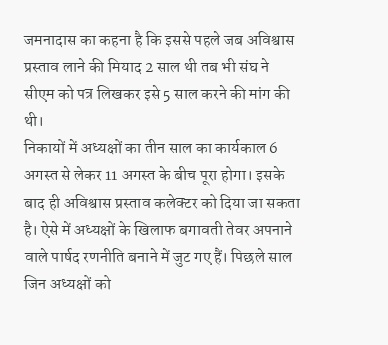जमनादास का कहना है कि इससे पहले जब अविश्वास प्रस्ताव लाने की मियाद 2 साल थी तब भी संघ ने सीएम को पत्र लिखकर इसे 5 साल करने की मांग की थी।
निकायों में अध्यक्षों का तीन साल का कार्यकाल 6 अगस्त से लेकर 11 अगस्त के बीच पूरा होगा। इसके बाद ही अविश्वास प्रस्ताव कलेक्टर को दिया जा सकता है। ऐसे में अध्यक्षों के खिलाफ बगावती तेवर अपनाने वाले पार्षद रणनीति बनाने में जुट गए हैं। पिछले साल जिन अध्यक्षों को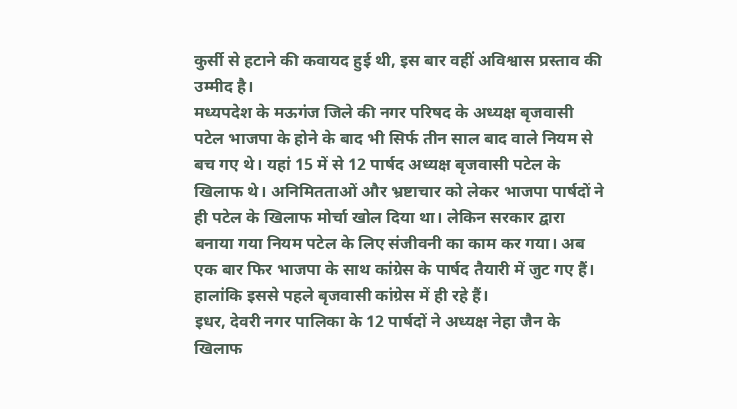कुर्सी से हटाने की कवायद हुई थी, इस बार वहीं अविश्वास प्रस्ताव की उम्मीद है।
मध्यपदेश के मऊगंज जिले की नगर परिषद के अध्यक्ष बृजवासी पटेल भाजपा के होने के बाद भी सिर्फ तीन साल बाद वाले नियम से बच गए थे। यहां 15 में से 12 पार्षद अध्यक्ष बृजवासी पटेल के खिलाफ थे। अनिमितताओं और भ्रष्टाचार को लेकर भाजपा पार्षदों ने ही पटेल के खिलाफ मोर्चा खोल दिया था। लेकिन सरकार द्वारा बनाया गया नियम पटेल के लिए संजीवनी का काम कर गया। अब एक बार फिर भाजपा के साथ कांग्रेस के पार्षद तैयारी में जुट गए हैं। हालांकि इससे पहले बृजवासी कांग्रेस में ही रहे हैं।
इधर, देवरी नगर पालिका के 12 पार्षदों ने अध्यक्ष नेहा जैन के खिलाफ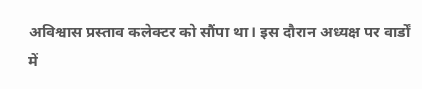अविश्वास प्रस्ताव कलेक्टर को सौंपा था। इस दौरान अध्यक्ष पर वार्डों में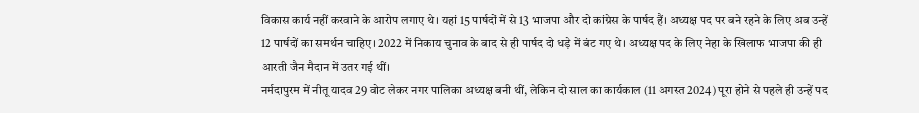विकास कार्य नहीं करवाने के आरोप लगाए थे। यहां 15 पार्षदों में से 13 भाजपा और दो कांग्रेस के पार्षद हैं। अध्यक्ष पद पर बने रहने के लिए अब उन्हें 12 पार्षदों का समर्थन चाहिए। 2022 में निकाय चुनाव के बाद से ही पार्षद दो धड़े में बंट गए थे। अध्यक्ष पद के लिए नेहा के खिलाफ भाजपा की ही आरती जैन मैदान में उतर गई थीं।
नर्मदापुरम में नीतू यादव 29 वोट लेकर नगर पालिका अध्यक्ष बनी थीं, लेकिन दो साल का कार्यकाल (11 अगस्त 2024) पूरा होने से पहले ही उन्हें पद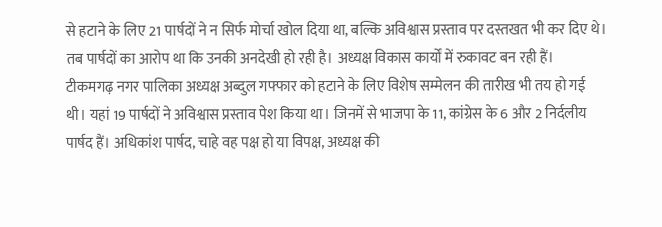से हटाने के लिए 21 पार्षदों ने न सिर्फ मोर्चा खोल दिया था, बल्कि अविश्वास प्रस्ताव पर दस्तखत भी कर दिए थे। तब पार्षदों का आरोप था कि उनकी अनदेखी हो रही है। अध्यक्ष विकास कार्यों में रुकावट बन रही हैं।
टीकमगढ़ नगर पालिका अध्यक्ष अब्दुल गफ्फार को हटाने के लिए विशेष सम्मेलन की तारीख भी तय हो गई थी। यहां 19 पार्षदों ने अविश्वास प्रस्ताव पेश किया था। जिनमें से भाजपा के 11, कांग्रेस के 6 और 2 निर्दलीय पार्षद हैं। अधिकांश पार्षद, चाहे वह पक्ष हो या विपक्ष, अध्यक्ष की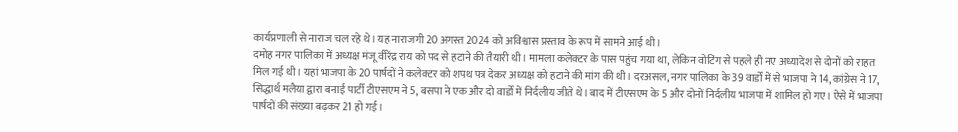कार्यप्रणाली से नाराज चल रहे थे। यह नाराजगी 20 अगस्त 2024 को अविश्वास प्रस्ताव के रूप में सामने आई थी।
दमोह नगर पालिका में अध्यक्ष मंजू वीरेंद्र राय को पद से हटाने की तैयारी थी। मामला कलेक्टर के पास पहुंच गया था, लेकिन वोटिंग से पहले ही नए अध्यादेश से दोनों को राहत मिल गई थी। यहां भाजपा के 20 पार्षदों ने कलेक्टर को शपथ पत्र देकर अध्यक्ष को हटाने की मांग की थी। दरअसल, नगर पालिका के 39 वार्डों में से भाजपा ने 14, कांग्रेस ने 17, सिद्धार्थ मलैया द्वारा बनाई पार्टी टीएसएम ने 5, बसपा ने एक और दो वार्डों में निर्दलीय जीते थे। बाद में टीएसएम के 5 और दोनों निर्दलीय भाजपा में शामिल हो गए। ऐसे में भाजपा पार्षदों की संख्या बढ़कर 21 हो गई।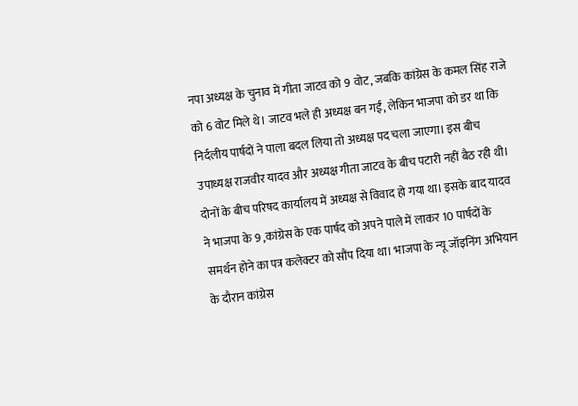नपा अध्यक्ष के चुनाव में गीता जाटव को 9 वोट, जबकि कांग्रेस के कमल सिंह राजे को 6 वोट मिले थे। जाटव भले ही अध्यक्ष बन गईं, लेकिन भाजपा को डर था कि निर्दलीय पार्षदों ने पाला बदल लिया तो अध्यक्ष पद चला जाएगा। इस बीच उपाध्यक्ष राजवीर यादव और अध्यक्ष गीता जाटव के बीच पटारी नहीं बैठ रही थी। दोनों के बीच परिषद कार्यालय में अध्यक्ष से विवाद हो गया था। इसके बाद यादव ने भाजपा के 9 ,कांग्रेस के एक पार्षद को अपने पाले में लाकर 10 पार्षदों के समर्थन होने का पत्र कलेक्टर को सौंप दिया था। भाजपा के न्यू जॉइनिंग अभियान के दौरान कांग्रेस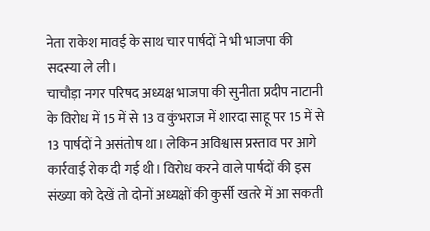नेता राकेश मावई के साथ चार पार्षदों ने भी भाजपा की सदस्या ले ली।
चाचौड़ा नगर परिषद अध्यक्ष भाजपा की सुनीता प्रदीप नाटानी के विरोध में 15 में से 13 व कुंभराज में शारदा साहू पर 15 में से 13 पार्षदों ने असंतोष था। लेकिन अविश्वास प्रस्ताव पर आगे कार्रवाई रोक दी गई थी। विरोध करने वाले पार्षदों की इस संख्या को देखें तो दोनों अध्यक्षों की कुर्सी खतरे में आ सकती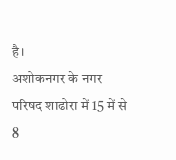है।
अशोकनगर के नगर परिषद शाढोरा में 15 में से 8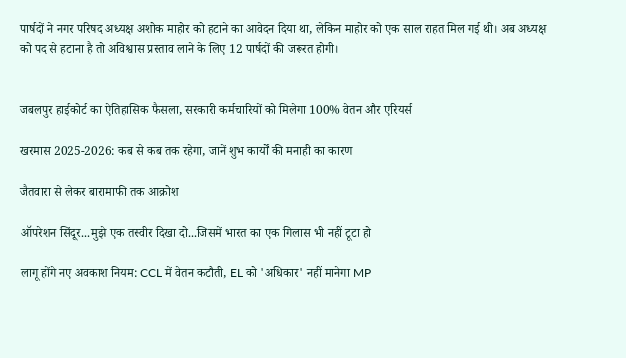पार्षदों ने नगर परिषद अध्यक्ष अशोक माहोर को हटाने का आवेदन दिया था, लेकिन माहोर को एक साल राहत मिल गई थी। अब अध्यक्ष को पद से हटाना है तो अविश्वास प्रस्ताव लाने के लिए 12 पार्षदों की जरूरत होगी।


जबलपुर हाईकोर्ट का ऐतिहासिक फैसला, सरकारी कर्मचारियों को मिलेगा 100% वेतन और एरियर्स

खरमास 2025-2026: कब से कब तक रहेगा, जानें शुभ कार्यों की मनाही का कारण

जैतवारा से लेकर बारामाफी तक आक्रोश

ऑपरेशन सिंदूर...मुझे एक तस्वीर दिखा दो...जिसमें भारत का एक गिलास भी नहीं टूटा हो

लागू होंगे नए अवकाश नियम: CCL में वेतन कटौती, EL को 'अधिकार' नहीं मानेगा MP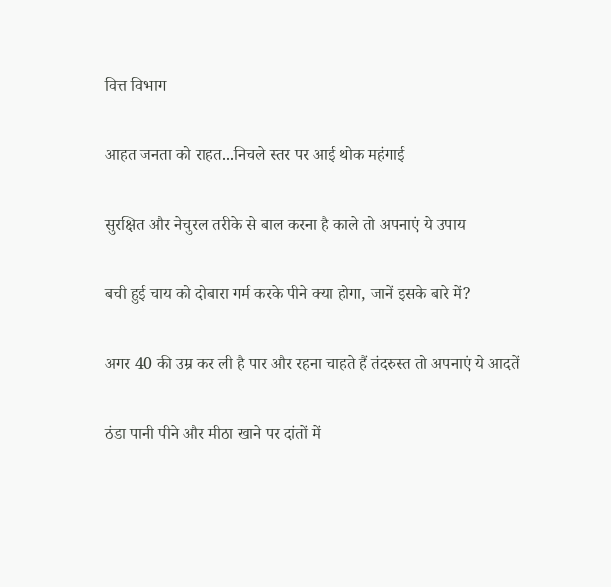वित्त विभाग

आहत जनता को राहत...निचले स्तर पर आई थोक महंगाई

सुरक्षित और नेचुरल तरीके से बाल करना है काले तो अपनाएं ये उपाय

बची हुई चाय को दोबारा गर्म करके पीने क्या होगा, जानें इसके बारे में?

अगर 40 की उम्र कर ली है पार और रहना चाहते हैं तंदरुस्त तो अपनाएं ये आदतें

ठंडा पानी पीने और मीठा खाने पर दांतों में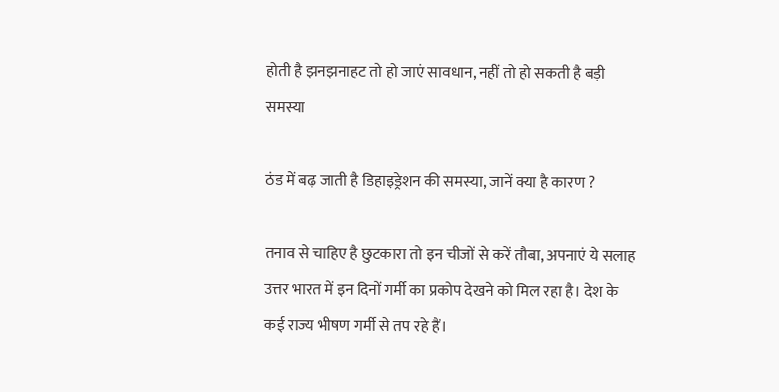होती है झनझनाहट तो हो जाएं सावधान, नहीं तो हो सकती है बड़ी समस्या

ठंड में बढ़ जाती है डिहाइड्रेशन की समस्या, जानें क्या है कारण ?

तनाव से चाहिए है छुटकारा तो इन चीजों से करें तौबा, अपनाएं ये सलाह
उत्तर भारत में इन दिनों गर्मी का प्रकोप देखने को मिल रहा है। देश के कई राज्य भीषण गर्मी से तप रहे हैं।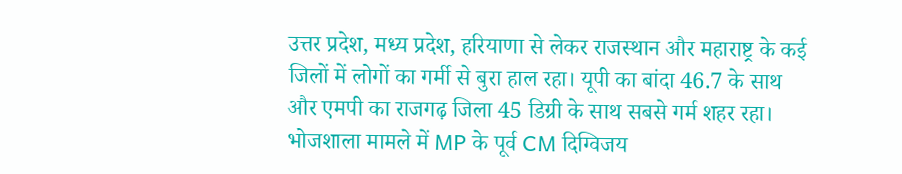उत्तर प्रदेश, मध्य प्रदेश, हरियाणा से लेकर राजस्थान और महाराष्ट्र के कई जिलों में लोगों का गर्मी से बुरा हाल रहा। यूपी का बांदा 46.7 के साथ और एमपी का राजगढ़ जिला 45 डिग्री के साथ सबसे गर्म शहर रहा।
भोजशाला मामले में MP के पूर्व CM दिग्विजय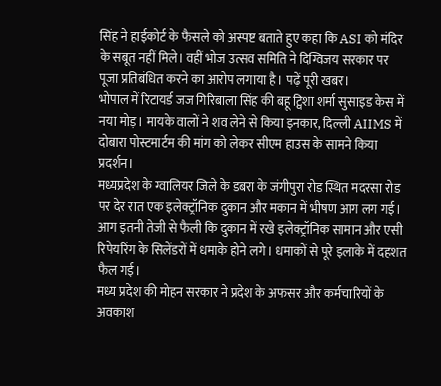सिंह ने हाईकोर्ट के फैसले को अस्पष्ट बताते हुए कहा कि ASI को मंदिर के सबूत नहीं मिले। वहीं भोज उत्सव समिति ने दिग्विजय सरकार पर पूजा प्रतिबंधित करने का आरोप लगाया है। पढ़ें पूरी खबर।
भोपाल में रिटायर्ड जज गिरिबाला सिंह की बहू ट्विशा शर्मा सुसाइड केस में नया मोड़। मायके वालों ने शव लेने से किया इनकार, दिल्ली AIIMS में दोबारा पोस्टमार्टम की मांग को लेकर सीएम हाउस के सामने किया प्रदर्शन।
मध्यप्रदेश के ग्वालियर जिले के डबरा के जंगीपुरा रोड स्थित मदरसा रोड पर देर रात एक इलेक्ट्रॉनिक दुकान और मकान में भीषण आग लग गई। आग इतनी तेजी से फैली कि दुकान में रखे इलेक्ट्रॉनिक सामान और एसी रिपेयरिंग के सिलेंडरों में धमाके होने लगे। धमाकों से पूरे इलाके में दहशत फैल गई।
मध्य प्रदेश की मोहन सरकार ने प्रदेश के अफसर और कर्मचारियों के अवकाश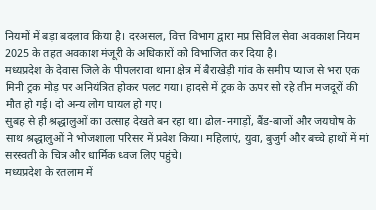नियमों में बड़ा बदलाव किया है। दरअसल, वित्त विभाग द्वारा मप्र सिविल सेवा अवकाश नियम 2025 के तहत अवकाश मंजूरी के अधिकारों को विभाजित कर दिया है।
मध्यप्रदेश के देवास जिले के पीपलरावा थाना क्षेत्र में बैराखेड़ी गांव के समीप प्याज से भरा एक मिनी ट्रक मोड़ पर अनियंत्रित होकर पलट गया। हादसे में ट्रक के ऊपर सो रहे तीन मजदूरों की मौत हो गई। दो अन्य लोग घायल हो गए।
सुबह से ही श्रद्धालुओं का उत्साह देखते बन रहा था। ढोल-नगाड़ों, बैंड-बाजों और जयघोष के साथ श्रद्धालुओं ने भोजशाला परिसर में प्रवेश किया। महिलाएं, युवा, बुजुर्ग और बच्चे हाथों में मां सरस्वती के चित्र और धार्मिक ध्वज लिए पहुंचे।
मध्यप्रदेश के रतलाम में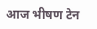आज भीषण टेन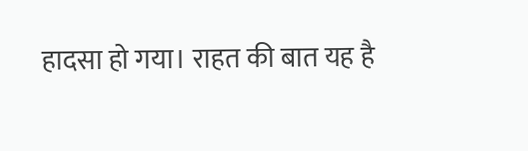हादसा हो गया। राहत की बात यह है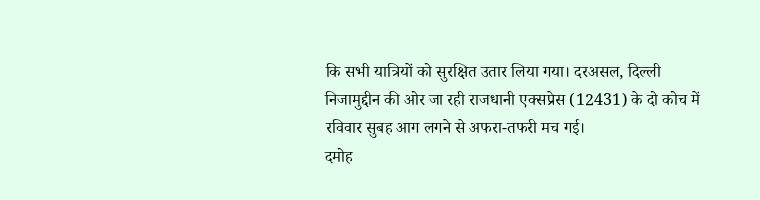कि सभी यात्रियों को सुरक्षित उतार लिया गया। दरअसल, दिल्ली निजामुद्दीन की ओर जा रही राजधानी एक्सप्रेस (12431) के दो कोच में रविवार सुबह आग लगने से अफरा-तफरी मच गई।
दमोह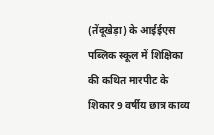(तेंदूखेड़ा) के आईईएस पब्लिक स्कूल में शिक्षिका की कथित मारपीट के शिकार 9 वर्षीय छात्र काव्य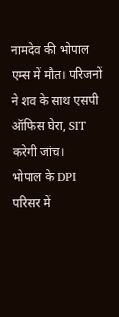नामदेव की भोपाल एम्स में मौत। परिजनों ने शव के साथ एसपी ऑफिस घेरा, SIT करेगी जांच।
भोपाल के DPI परिसर में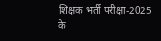शिक्षक भर्ती परीक्षा-2025 के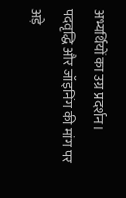अभ्यर्थियों का उग्र प्रदर्शन। पदवृद्धि और जॉइनिंग की मांग पर अड़े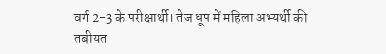वर्ग 2-3 के परीक्षार्थी। तेज धूप में महिला अभ्यर्थी की तबीयत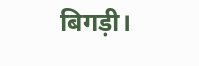बिगड़ी।